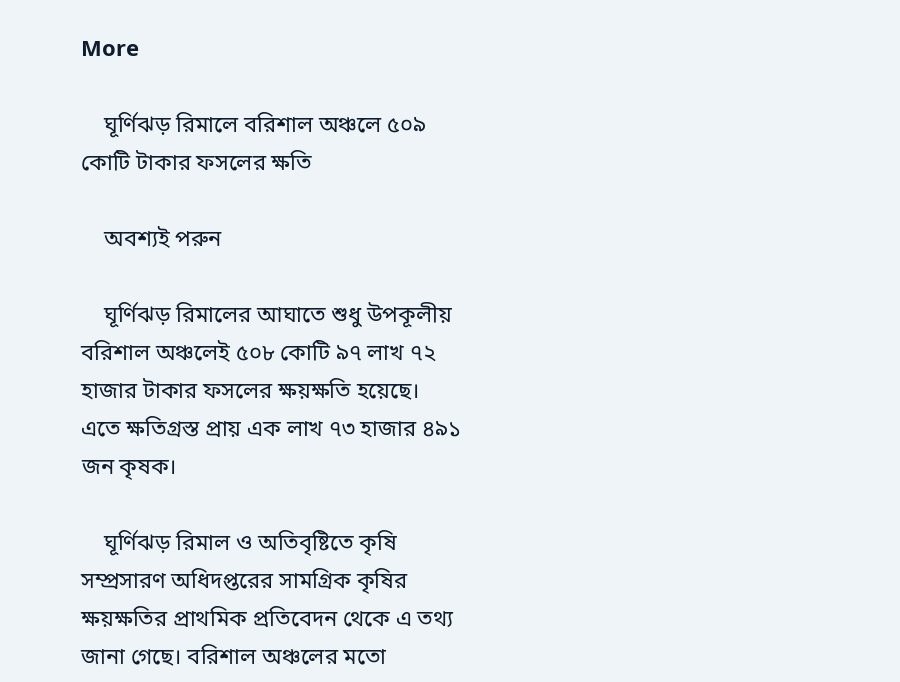More

    ঘূর্ণিঝড় রিমালে বরিশাল অঞ্চলে ৫০৯ কোটি টাকার ফসলের ক্ষতি

    অবশ্যই পরুন

    ঘূর্ণিঝড় রিমালের আঘাতে শুধু উপকূলীয় বরিশাল অঞ্চলেই ৫০৮ কোটি ৯৭ লাখ ৭২ হাজার টাকার ফসলের ক্ষয়ক্ষতি হয়েছে। এতে ক্ষতিগ্রস্ত প্রায় এক লাখ ৭৩ হাজার ৪৯১ জন কৃষক।

    ঘূর্ণিঝড় রিমাল ও অতিবৃষ্টিতে কৃষি সম্প্রসারণ অধিদপ্তরের সামগ্রিক কৃষির ক্ষয়ক্ষতির প্রাথমিক প্রতিবেদন থেকে এ তথ্য জানা গেছে। বরিশাল অঞ্চলের মতো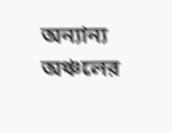অন্যান্য অঞ্চলের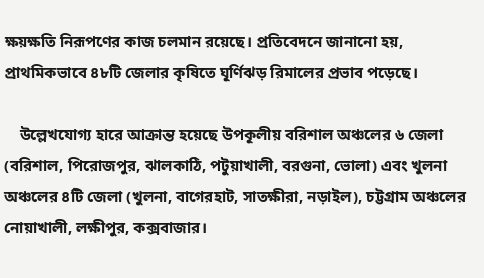ক্ষয়ক্ষতি নিরূপণের কাজ চলমান রয়েছে। প্রতিবেদনে জানানো হয়, প্রাথমিকভাবে ৪৮টি জেলার কৃষিতে ঘূর্ণিঝড় রিমালের প্রভাব পড়েছে।

    উল্লেখযোগ্য হারে আক্রান্ত হয়েছে উপকূলীয় বরিশাল অঞ্চলের ৬ জেলা (বরিশাল, পিরোজপুর, ঝালকাঠি, পটুয়াখালী, বরগুনা, ভোলা) এবং খুলনা অঞ্চলের ৪টি জেলা (খুলনা, বাগেরহাট, সাতক্ষীরা, নড়াইল), চট্টগ্রাম অঞ্চলের নোয়াখালী, লক্ষীপুর, কক্সবাজার।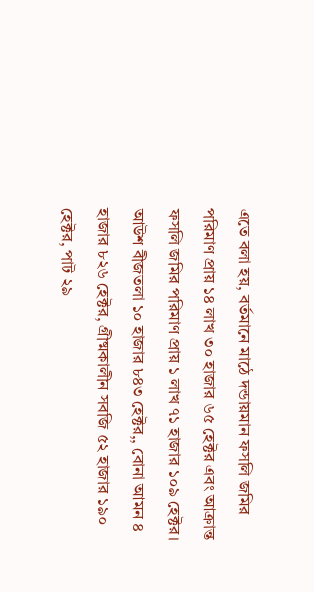এতে বলা হয়, বর্তমানে মাঠে দন্ডায়মান ফসলি জমির পরিমাণ প্রায় ১৪ লাখ ৩০ হাজার ৬৫ হেক্টর এবং আক্রান্ত ফসলি জমির পরিমাণ প্রায় ১ লাখ ৭১ হাজার ১০৯ হেক্টর। আউশ বীজতলা ১০ হাজার ৮৪৩ হেক্টর,, বোনা আমন ৪ হাজার ৮২৬ হেক্টর, গ্রীষ্মকালীন সবজি ৫২ হাজার ১৯০ হেক্টর, পাট ২৯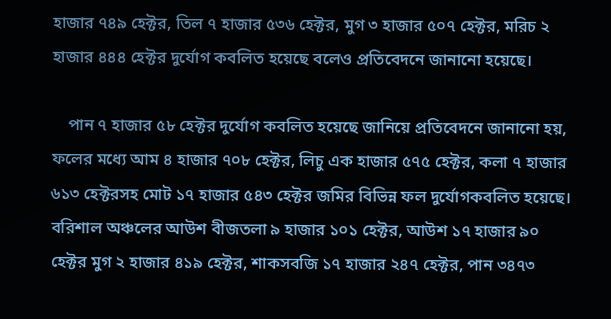হাজার ৭৪৯ হেক্টর, তিল ৭ হাজার ৫৩৬ হেক্টর, মুগ ৩ হাজার ৫০৭ হেক্টর, মরিচ ২ হাজার ৪৪৪ হেক্টর দুর্যোগ কবলিত হয়েছে বলেও প্রতিবেদনে জানানো হয়েছে।

    পান ৭ হাজার ৫৮ হেক্টর দুর্যোগ কবলিত হয়েছে জানিয়ে প্রতিবেদনে জানানো হয়, ফলের মধ্যে আম ৪ হাজার ৭০৮ হেক্টর, লিচু এক হাজার ৫৭৫ হেক্টর, কলা ৭ হাজার ৬১৩ হেক্টরসহ মোট ১৭ হাজার ৫৪৩ হেক্টর জমির বিভিন্ন ফল দুর্যোগকবলিত হয়েছে। বরিশাল অঞ্চলের আউশ বীজতলা ৯ হাজার ১০১ হেক্টর, আউশ ১৭ হাজার ৯০ হেক্টর মুগ ২ হাজার ৪১৯ হেক্টর, শাকসবজি ১৭ হাজার ২৪৭ হেক্টর, পান ৩৪৭৩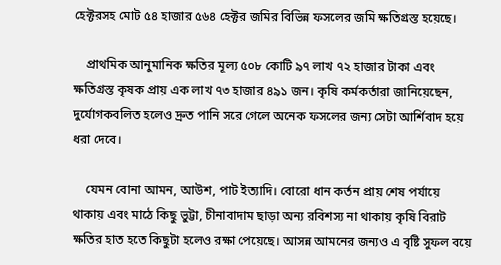হেক্টরসহ মোট ৫৪ হাজার ৫৬৪ হেক্টর জমির বিভিন্ন ফসলের জমি ক্ষতিগ্রস্ত হয়েছে।

    প্রাথমিক আনুমানিক ক্ষতির মূল্য ৫০৮ কোটি ৯৭ লাখ ৭২ হাজার টাকা এবং ক্ষতিগ্রস্ত কৃষক প্রায় এক লাখ ৭৩ হাজার ৪৯১ জন। কৃষি কর্মকর্তারা জানিয়েছেন, দুর্যোগকবলিত হলেও দ্রুত পানি সরে গেলে অনেক ফসলের জন্য সেটা আর্শিবাদ হয়ে ধরা দেবে।

    যেমন বোনা আমন, আউশ, পাট ইত্যাদি। বোরো ধান কর্তন প্রায় শেষ পর্যায়ে থাকায় এবং মাঠে কিছু ভুট্টা, চীনাবাদাম ছাড়া অন্য রবিশস্য না থাকায় কৃষি বিরাট ক্ষতির হাত হতে কিছুটা হলেও রক্ষা পেয়েছে। আসন্ন আমনের জন্যও এ বৃষ্টি সুফল বয়ে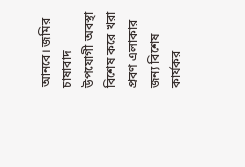আনবে। জমির চাষাবাদ উপযোগী অবস্থা বিশেষ করে খরা প্রবণ এলাকার জন্য বিশেষ কার্যকর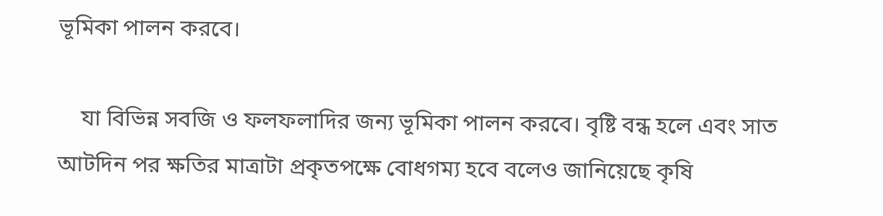ভূমিকা পালন করবে।

    যা বিভিন্ন সবজি ও ফলফলাদির জন্য ভূমিকা পালন করবে। বৃষ্টি বন্ধ হলে এবং সাত আটদিন পর ক্ষতির মাত্রাটা প্রকৃতপক্ষে বোধগম্য হবে বলেও জানিয়েছে কৃষি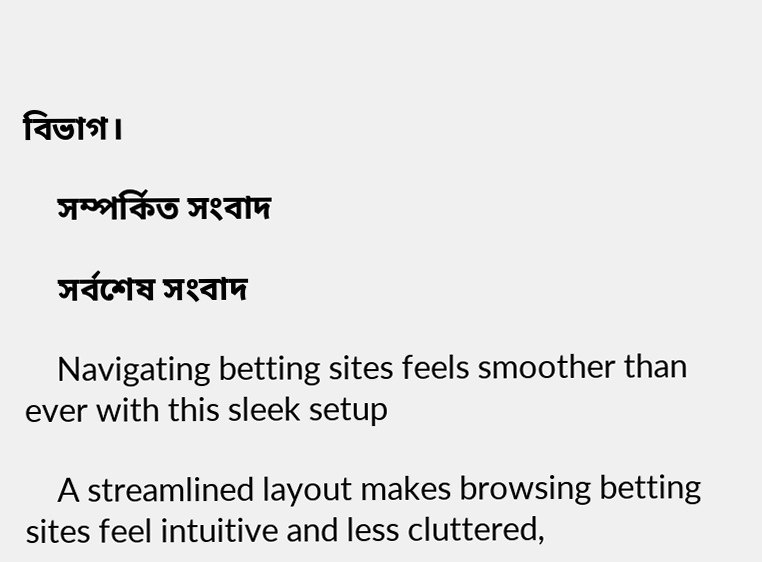বিভাগ।

    সম্পর্কিত সংবাদ

    সর্বশেষ সংবাদ

    Navigating betting sites feels smoother than ever with this sleek setup

    A streamlined layout makes browsing betting sites feel intuitive and less cluttered,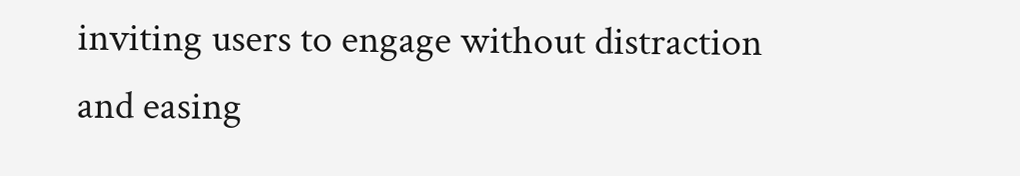inviting users to engage without distraction and easing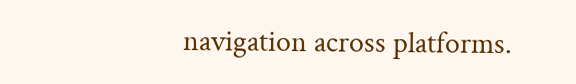navigation across platforms.